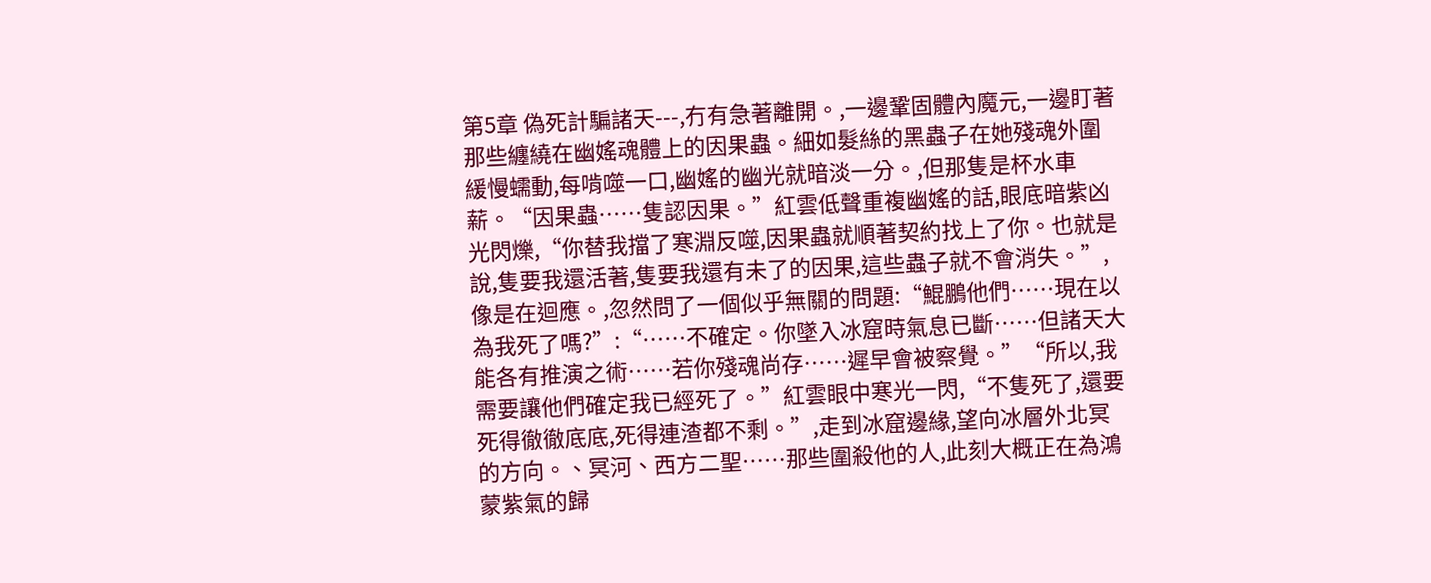第5章 偽死計騙諸天---,冇有急著離開。,一邊鞏固體內魔元,一邊盯著那些纏繞在幽媱魂體上的因果蟲。細如髮絲的黑蟲子在她殘魂外圍緩慢蠕動,每啃噬一口,幽媱的幽光就暗淡一分。,但那隻是杯水車薪。“因果蟲……隻認因果。”紅雲低聲重複幽媱的話,眼底暗紫凶光閃爍,“你替我擋了寒淵反噬,因果蟲就順著契約找上了你。也就是說,隻要我還活著,隻要我還有未了的因果,這些蟲子就不會消失。”,像是在迴應。,忽然問了一個似乎無關的問題:“鯤鵬他們……現在以為我死了嗎?”:“……不確定。你墜入冰窟時氣息已斷……但諸天大能各有推演之術……若你殘魂尚存……遲早會被察覺。”“所以,我需要讓他們確定我已經死了。”紅雲眼中寒光一閃,“不隻死了,還要死得徹徹底底,死得連渣都不剩。”,走到冰窟邊緣,望向冰層外北冥的方向。、冥河、西方二聖……那些圍殺他的人,此刻大概正在為鴻蒙紫氣的歸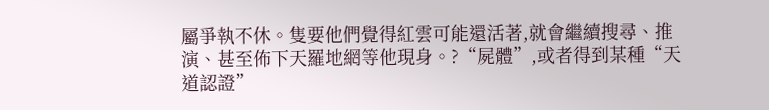屬爭執不休。隻要他們覺得紅雲可能還活著,就會繼續搜尋、推演、甚至佈下天羅地網等他現身。?“屍體”,或者得到某種“天道認證”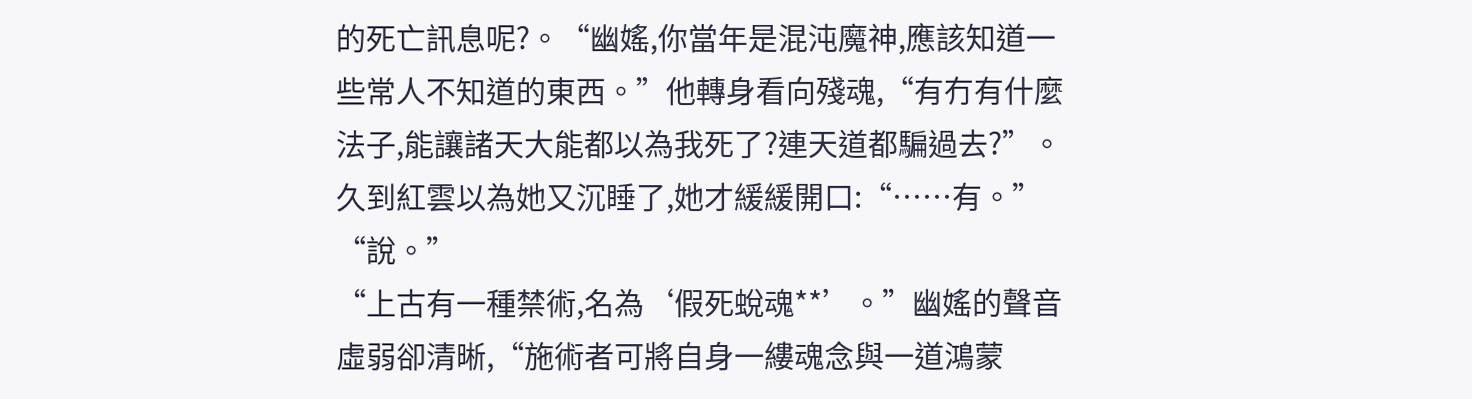的死亡訊息呢?。“幽媱,你當年是混沌魔神,應該知道一些常人不知道的東西。”他轉身看向殘魂,“有冇有什麼法子,能讓諸天大能都以為我死了?連天道都騙過去?”。
久到紅雲以為她又沉睡了,她才緩緩開口:“……有。”
“說。”
“上古有一種禁術,名為‘假死蛻魂**’。”幽媱的聲音虛弱卻清晰,“施術者可將自身一縷魂念與一道鴻蒙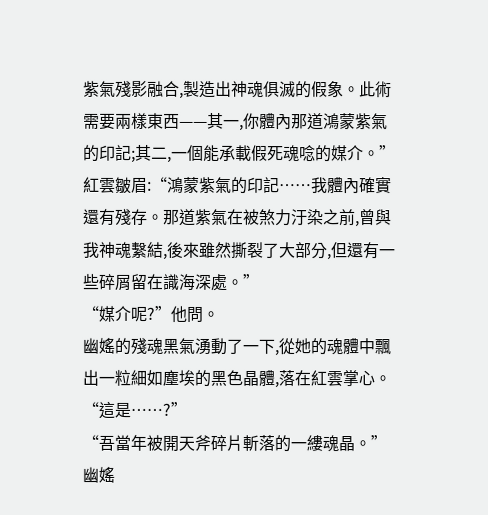紫氣殘影融合,製造出神魂俱滅的假象。此術需要兩樣東西——其一,你體內那道鴻蒙紫氣的印記;其二,一個能承載假死魂唸的媒介。”
紅雲皺眉:“鴻蒙紫氣的印記……我體內確實還有殘存。那道紫氣在被煞力汙染之前,曾與我神魂繫結,後來雖然撕裂了大部分,但還有一些碎屑留在識海深處。”
“媒介呢?”他問。
幽媱的殘魂黑氣湧動了一下,從她的魂體中飄出一粒細如塵埃的黑色晶體,落在紅雲掌心。
“這是……?”
“吾當年被開天斧碎片斬落的一縷魂晶。”幽媱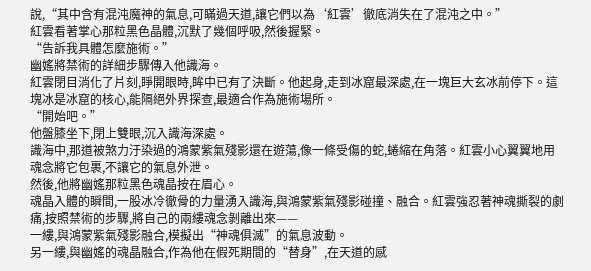說,“其中含有混沌魔神的氣息,可瞞過天道,讓它們以為‘紅雲’徹底消失在了混沌之中。”
紅雲看著掌心那粒黑色晶體,沉默了幾個呼吸,然後握緊。
“告訴我具體怎麼施術。”
幽媱將禁術的詳細步驟傳入他識海。
紅雲閉目消化了片刻,睜開眼時,眸中已有了決斷。他起身,走到冰窟最深處,在一塊巨大玄冰前停下。這塊冰是冰窟的核心,能隔絕外界探查,最適合作為施術場所。
“開始吧。”
他盤膝坐下,閉上雙眼,沉入識海深處。
識海中,那道被煞力汙染過的鴻蒙紫氣殘影還在遊蕩,像一條受傷的蛇,蜷縮在角落。紅雲小心翼翼地用魂念將它包裹,不讓它的氣息外泄。
然後,他將幽媱那粒黑色魂晶按在眉心。
魂晶入體的瞬間,一股冰冷徹骨的力量湧入識海,與鴻蒙紫氣殘影碰撞、融合。紅雲強忍著神魂撕裂的劇痛,按照禁術的步驟,將自己的兩縷魂念剝離出來——
一縷,與鴻蒙紫氣殘影融合,模擬出“神魂俱滅”的氣息波動。
另一縷,與幽媱的魂晶融合,作為他在假死期間的“替身”,在天道的感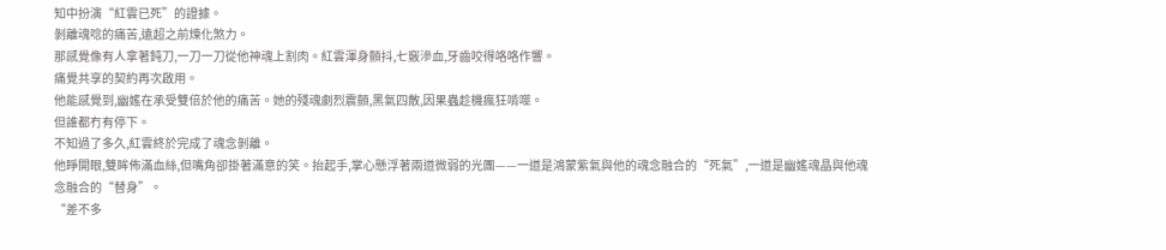知中扮演“紅雲已死”的證據。
剝離魂唸的痛苦,遠超之前煉化煞力。
那感覺像有人拿著鈍刀,一刀一刀從他神魂上割肉。紅雲渾身顫抖,七竅滲血,牙齒咬得咯咯作響。
痛覺共享的契約再次啟用。
他能感覺到,幽媱在承受雙倍於他的痛苦。她的殘魂劇烈震顫,黑氣四散,因果蟲趁機瘋狂啃噬。
但誰都冇有停下。
不知過了多久,紅雲終於完成了魂念剝離。
他睜開眼,雙眸佈滿血絲,但嘴角卻掛著滿意的笑。抬起手,掌心懸浮著兩道微弱的光團——一道是鴻蒙紫氣與他的魂念融合的“死氣”,一道是幽媱魂晶與他魂念融合的“替身”。
“差不多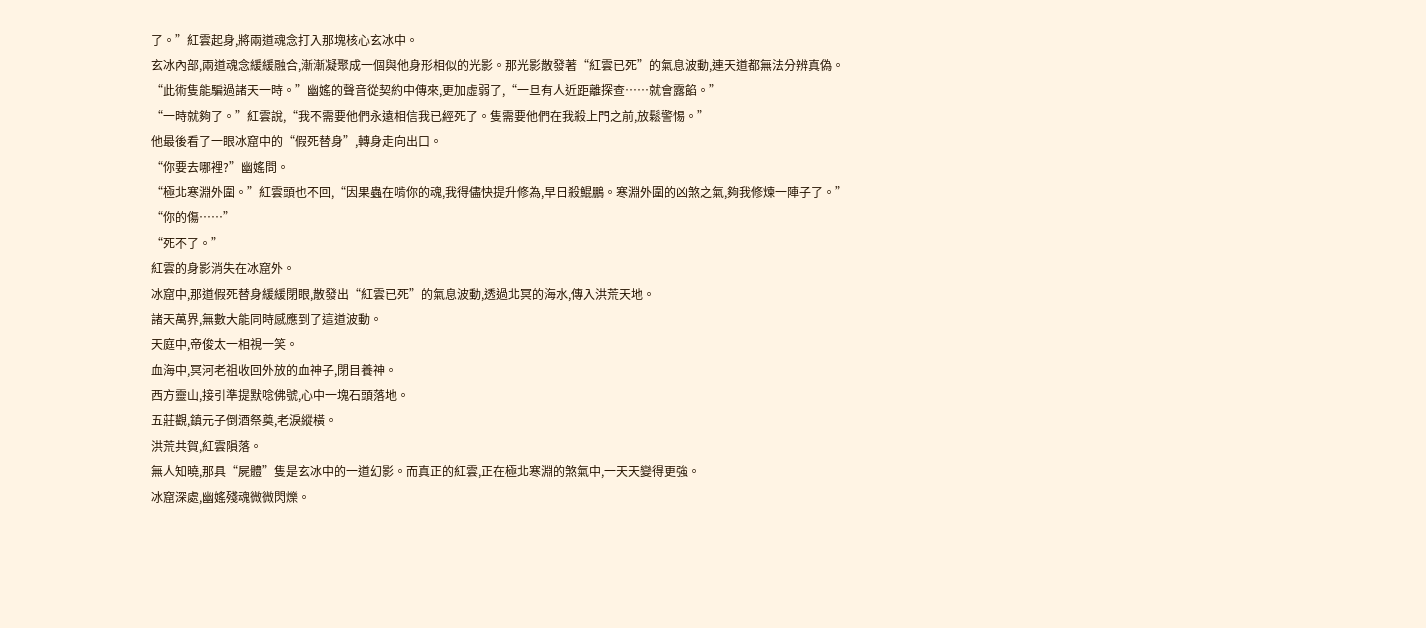了。”紅雲起身,將兩道魂念打入那塊核心玄冰中。
玄冰內部,兩道魂念緩緩融合,漸漸凝聚成一個與他身形相似的光影。那光影散發著“紅雲已死”的氣息波動,連天道都無法分辨真偽。
“此術隻能騙過諸天一時。”幽媱的聲音從契約中傳來,更加虛弱了,“一旦有人近距離探查……就會露餡。”
“一時就夠了。”紅雲說,“我不需要他們永遠相信我已經死了。隻需要他們在我殺上門之前,放鬆警惕。”
他最後看了一眼冰窟中的“假死替身”,轉身走向出口。
“你要去哪裡?”幽媱問。
“極北寒淵外圍。”紅雲頭也不回,“因果蟲在啃你的魂,我得儘快提升修為,早日殺鯤鵬。寒淵外圍的凶煞之氣,夠我修煉一陣子了。”
“你的傷……”
“死不了。”
紅雲的身影消失在冰窟外。
冰窟中,那道假死替身緩緩閉眼,散發出“紅雲已死”的氣息波動,透過北冥的海水,傳入洪荒天地。
諸天萬界,無數大能同時感應到了這道波動。
天庭中,帝俊太一相視一笑。
血海中,冥河老祖收回外放的血神子,閉目養神。
西方靈山,接引準提默唸佛號,心中一塊石頭落地。
五莊觀,鎮元子倒酒祭奠,老淚縱橫。
洪荒共賀,紅雲隕落。
無人知曉,那具“屍體”隻是玄冰中的一道幻影。而真正的紅雲,正在極北寒淵的煞氣中,一天天變得更強。
冰窟深處,幽媱殘魂微微閃爍。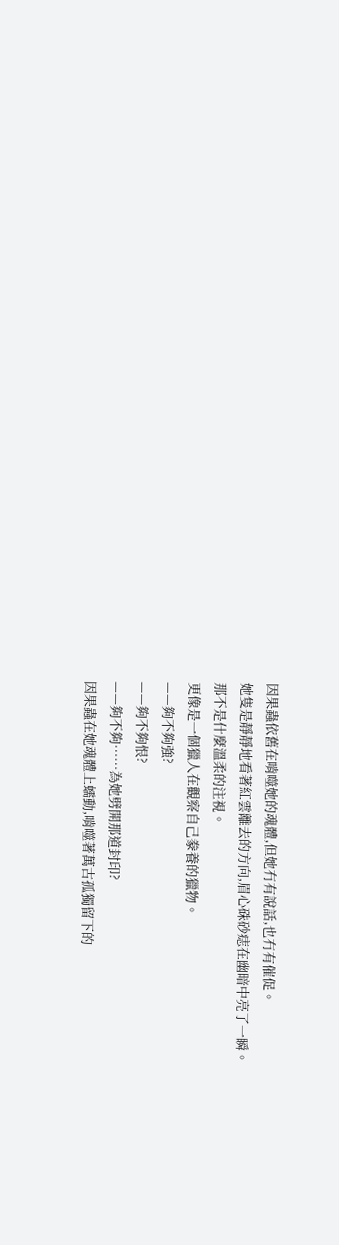因果蟲依舊在啃噬她的魂體,但她冇有說話,也冇有催促。
她隻是靜靜地看著紅雲離去的方向,眉心硃砂痣在幽暗中亮了一瞬。
那不是什麼溫柔的注視。
更像是一個獵人在觀察自己豢養的獵物。
——夠不夠強?
——夠不夠恨?
——夠不夠……為她劈開那道封印?
因果蟲在她魂體上蠕動,啃噬著萬古孤獨留下的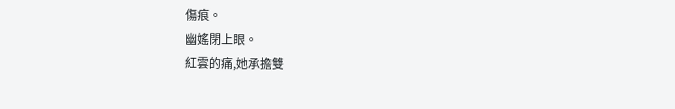傷痕。
幽媱閉上眼。
紅雲的痛,她承擔雙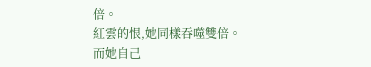倍。
紅雲的恨,她同樣吞噬雙倍。
而她自己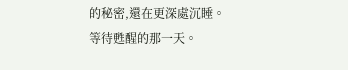的秘密,還在更深處沉睡。
等待甦醒的那一天。